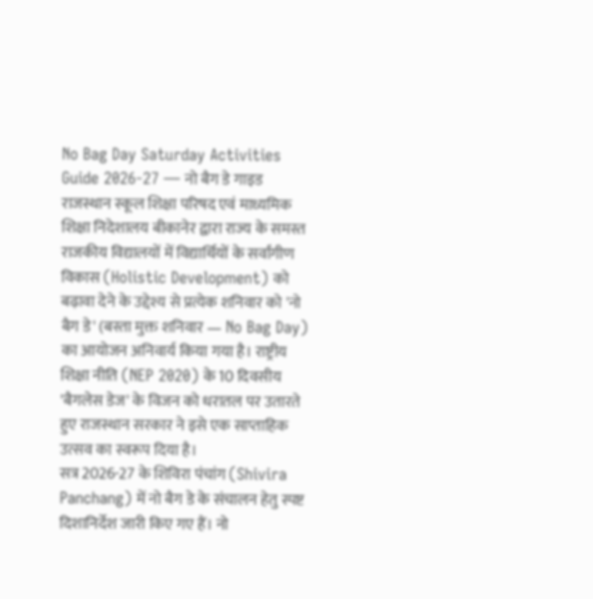No Bag Day Saturday Activities Guide 2026-27 — नो बैग डे गाइड
राजस्थान स्कूल शिक्षा परिषद एवं माध्यमिक शिक्षा निदेशालय बीकानेर द्वारा राज्य के समस्त राजकीय विद्यालयों में विद्यार्थियों के सर्वांगीण विकास (Holistic Development) को बढ़ावा देने के उद्देश्य से प्रत्येक शनिवार को 'नो बैग डे' (बस्ता मुक्त शनिवार — No Bag Day) का आयोजन अनिवार्य किया गया है। राष्ट्रीय शिक्षा नीति (NEP 2020) के 10 दिवसीय 'बैगलेस डेज' के विजन को धरातल पर उतारते हुए राजस्थान सरकार ने इसे एक साप्ताहिक उत्सव का स्वरूप दिया है।
सत्र 2026-27 के शिविरा पंचांग (Shivira Panchang) में नो बैग डे के संचालन हेतु स्पष्ट दिशानिर्देश जारी किए गए हैं। नो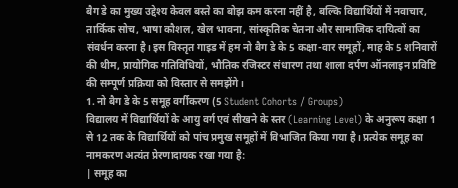बैग डे का मुख्य उद्देश्य केवल बस्ते का बोझ कम करना नहीं है, बल्कि विद्यार्थियों में नवाचार, तार्किक सोच, भाषा कौशल, खेल भावना, सांस्कृतिक चेतना और सामाजिक दायित्वों का संवर्धन करना है। इस विस्तृत गाइड में हम नो बैग डे के 5 कक्षा-वार समूहों, माह के 5 शनिवारों की थीम, प्रायोगिक गतिविधियों, भौतिक रजिस्टर संधारण तथा शाला दर्पण ऑनलाइन प्रविष्टि की सम्पूर्ण प्रक्रिया को विस्तार से समझेंगे।
1. नो बैग डे के 5 समूह वर्गीकरण (5 Student Cohorts / Groups)
विद्यालय में विद्यार्थियों के आयु वर्ग एवं सीखने के स्तर (Learning Level) के अनुरूप कक्षा 1 से 12 तक के विद्यार्थियों को पांच प्रमुख समूहों में विभाजित किया गया है। प्रत्येक समूह का नामकरण अत्यंत प्रेरणादायक रखा गया है:
| समूह का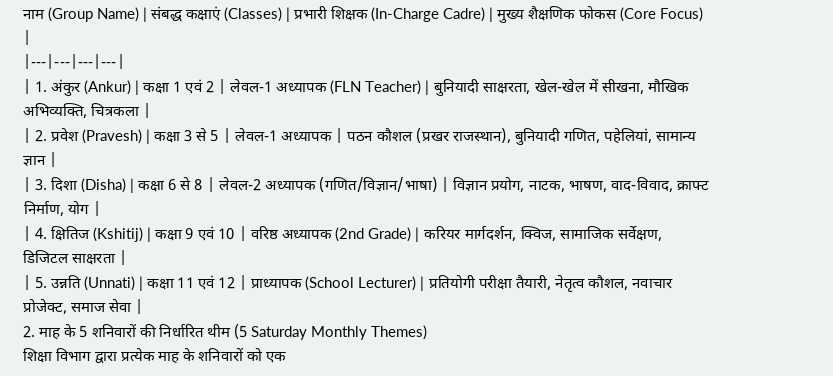नाम (Group Name) | संबद्ध कक्षाएं (Classes) | प्रभारी शिक्षक (In-Charge Cadre) | मुख्य शैक्षणिक फोकस (Core Focus) |
|---|---|---|---|
| 1. अंकुर (Ankur) | कक्षा 1 एवं 2 | लेवल-1 अध्यापक (FLN Teacher) | बुनियादी साक्षरता, खेल-खेल में सीखना, मौखिक अभिव्यक्ति, चित्रकला |
| 2. प्रवेश (Pravesh) | कक्षा 3 से 5 | लेवल-1 अध्यापक | पठन कौशल (प्रखर राजस्थान), बुनियादी गणित, पहेलियां, सामान्य ज्ञान |
| 3. दिशा (Disha) | कक्षा 6 से 8 | लेवल-2 अध्यापक (गणित/विज्ञान/भाषा) | विज्ञान प्रयोग, नाटक, भाषण, वाद-विवाद, क्राफ्ट निर्माण, योग |
| 4. क्षितिज (Kshitij) | कक्षा 9 एवं 10 | वरिष्ठ अध्यापक (2nd Grade) | करियर मार्गदर्शन, क्विज, सामाजिक सर्वेक्षण, डिजिटल साक्षरता |
| 5. उन्नति (Unnati) | कक्षा 11 एवं 12 | प्राध्यापक (School Lecturer) | प्रतियोगी परीक्षा तैयारी, नेतृत्व कौशल, नवाचार प्रोजेक्ट, समाज सेवा |
2. माह के 5 शनिवारों की निर्धारित थीम (5 Saturday Monthly Themes)
शिक्षा विभाग द्वारा प्रत्येक माह के शनिवारों को एक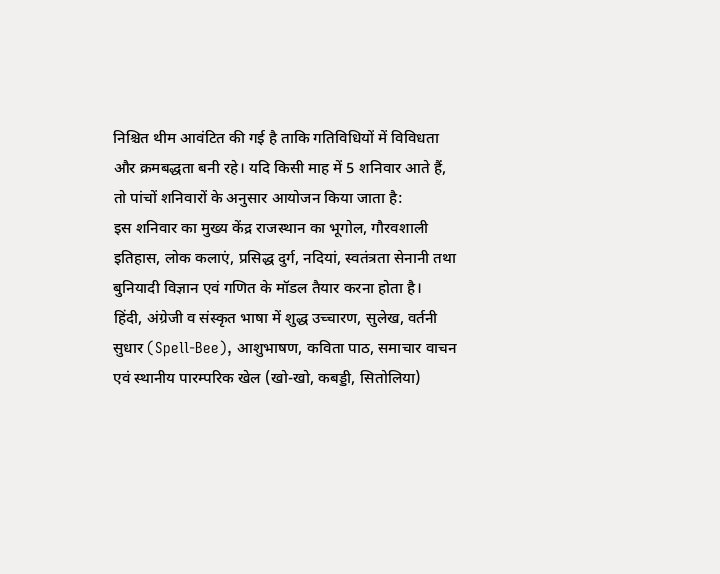निश्चित थीम आवंटित की गई है ताकि गतिविधियों में विविधता और क्रमबद्धता बनी रहे। यदि किसी माह में 5 शनिवार आते हैं, तो पांचों शनिवारों के अनुसार आयोजन किया जाता है:
इस शनिवार का मुख्य केंद्र राजस्थान का भूगोल, गौरवशाली इतिहास, लोक कलाएं, प्रसिद्ध दुर्ग, नदियां, स्वतंत्रता सेनानी तथा बुनियादी विज्ञान एवं गणित के मॉडल तैयार करना होता है।
हिंदी, अंग्रेजी व संस्कृत भाषा में शुद्ध उच्चारण, सुलेख, वर्तनी सुधार (Spell-Bee), आशुभाषण, कविता पाठ, समाचार वाचन एवं स्थानीय पारम्परिक खेल (खो-खो, कबड्डी, सितोलिया)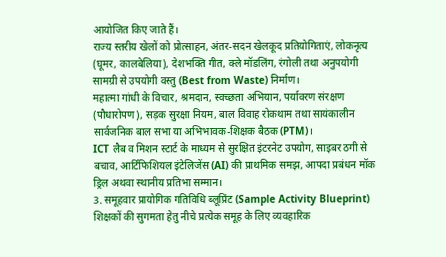आयोजित किए जाते हैं।
राज्य स्तरीय खेलों को प्रोत्साहन, अंतर-सदन खेलकूद प्रतियोगिताएं, लोकनृत्य (घूमर, कालबेलिया), देशभक्ति गीत, क्ले मॉडलिंग, रंगोली तथा अनुपयोगी सामग्री से उपयोगी वस्तु (Best from Waste) निर्माण।
महात्मा गांधी के विचार, श्रमदान, स्वच्छता अभियान, पर्यावरण संरक्षण (पौधारोपण), सड़क सुरक्षा नियम, बाल विवाह रोकथाम तथा सायंकालीन सार्वजनिक बाल सभा या अभिभावक-शिक्षक बैठक (PTM)।
ICT लैब व मिशन स्टार्ट के माध्यम से सुरक्षित इंटरनेट उपयोग, साइबर ठगी से बचाव, आर्टिफिशियल इंटेलिजेंस (AI) की प्राथमिक समझ, आपदा प्रबंधन मॉक ड्रिल अथवा स्थानीय प्रतिभा सम्मान।
3. समूहवार प्रायोगिक गतिविधि ब्लूप्रिंट (Sample Activity Blueprint)
शिक्षकों की सुगमता हेतु नीचे प्रत्येक समूह के लिए व्यवहारिक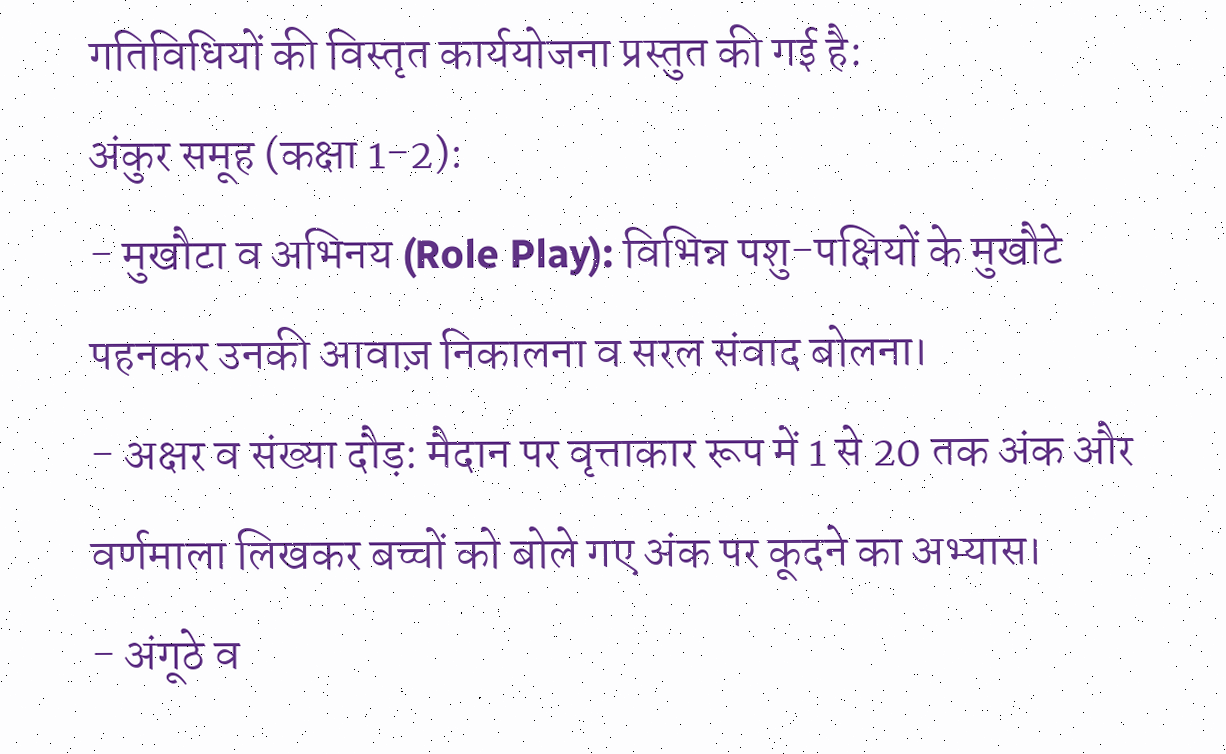गतिविधियों की विस्तृत कार्ययोजना प्रस्तुत की गई है:
अंकुर समूह (कक्षा 1-2):
- मुखौटा व अभिनय (Role Play): विभिन्न पशु-पक्षियों के मुखौटे पहनकर उनकी आवाज़ निकालना व सरल संवाद बोलना।
- अक्षर व संख्या दौड़: मैदान पर वृत्ताकार रूप में 1 से 20 तक अंक और वर्णमाला लिखकर बच्चों को बोले गए अंक पर कूदने का अभ्यास।
- अंगूठे व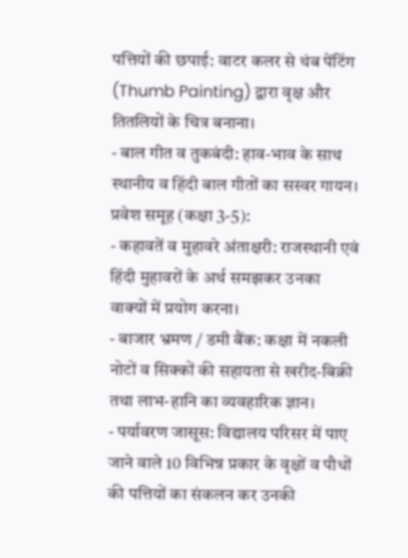पत्तियों की छपाई: वाटर कलर से थंब पेंटिंग (Thumb Painting) द्वारा वृक्ष और तितलियों के चित्र बनाना।
- बाल गीत व तुकबंदी: हाव-भाव के साथ स्थानीय व हिंदी बाल गीतों का सस्वर गायन।
प्रवेश समूह (कक्षा 3-5):
- कहावतें व मुहावरे अंताक्षरी: राजस्थानी एवं हिंदी मुहावरों के अर्थ समझकर उनका वाक्यों में प्रयोग करना।
- बाजार भ्रमण / डमी बैंक: कक्षा में नकली नोटों व सिक्कों की सहायता से खरीद-बिक्री तथा लाभ-हानि का व्यवहारिक ज्ञान।
- पर्यावरण जासूस: विद्यालय परिसर में पाए जाने वाले 10 विभिन्न प्रकार के वृक्षों व पौधों की पत्तियों का संकलन कर उनकी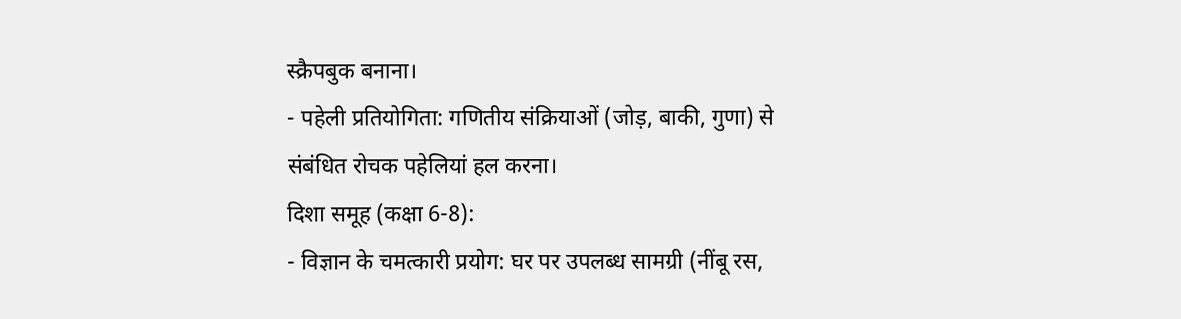स्क्रैपबुक बनाना।
- पहेली प्रतियोगिता: गणितीय संक्रियाओं (जोड़, बाकी, गुणा) से संबंधित रोचक पहेलियां हल करना।
दिशा समूह (कक्षा 6-8):
- विज्ञान के चमत्कारी प्रयोग: घर पर उपलब्ध सामग्री (नींबू रस,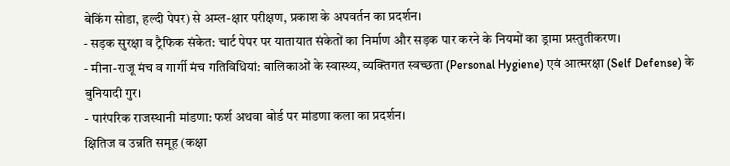बेकिंग सोडा, हल्दी पेपर) से अम्ल-क्षार परीक्षण, प्रकाश के अपवर्तन का प्रदर्शन।
- सड़क सुरक्षा व ट्रैफिक संकेत: चार्ट पेपर पर यातायात संकेतों का निर्माण और सड़क पार करने के नियमों का ड्रामा प्रस्तुतीकरण।
- मीना-राजू मंच व गार्गी मंच गतिविधियां: बालिकाओं के स्वास्थ्य, व्यक्तिगत स्वच्छता (Personal Hygiene) एवं आत्मरक्षा (Self Defense) के बुनियादी गुर।
- पारंपरिक राजस्थानी मांडणा: फर्श अथवा बोर्ड पर मांडणा कला का प्रदर्शन।
क्षितिज व उन्नति समूह (कक्षा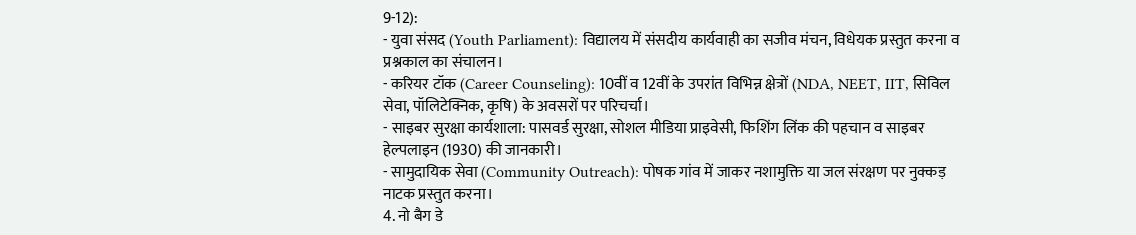9-12):
- युवा संसद (Youth Parliament): विद्यालय में संसदीय कार्यवाही का सजीव मंचन, विधेयक प्रस्तुत करना व प्रश्नकाल का संचालन।
- करियर टॉक (Career Counseling): 10वीं व 12वीं के उपरांत विभिन्न क्षेत्रों (NDA, NEET, IIT, सिविल सेवा, पॉलिटेक्निक, कृषि) के अवसरों पर परिचर्चा।
- साइबर सुरक्षा कार्यशाला: पासवर्ड सुरक्षा, सोशल मीडिया प्राइवेसी, फिशिंग लिंक की पहचान व साइबर हेल्पलाइन (1930) की जानकारी।
- सामुदायिक सेवा (Community Outreach): पोषक गांव में जाकर नशामुक्ति या जल संरक्षण पर नुक्कड़ नाटक प्रस्तुत करना।
4. नो बैग डे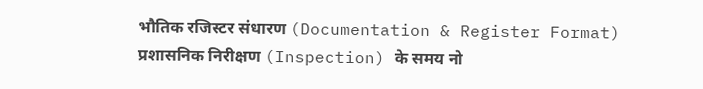भौतिक रजिस्टर संधारण (Documentation & Register Format)
प्रशासनिक निरीक्षण (Inspection) के समय नो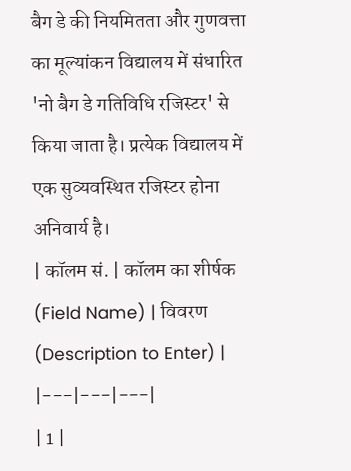बैग डे की नियमितता और गुणवत्ता का मूल्यांकन विद्यालय में संधारित 'नो बैग डे गतिविधि रजिस्टर' से किया जाता है। प्रत्येक विद्यालय में एक सुव्यवस्थित रजिस्टर होना अनिवार्य है।
| कॉलम सं. | कॉलम का शीर्षक (Field Name) | विवरण (Description to Enter) |
|---|---|---|
| 1 |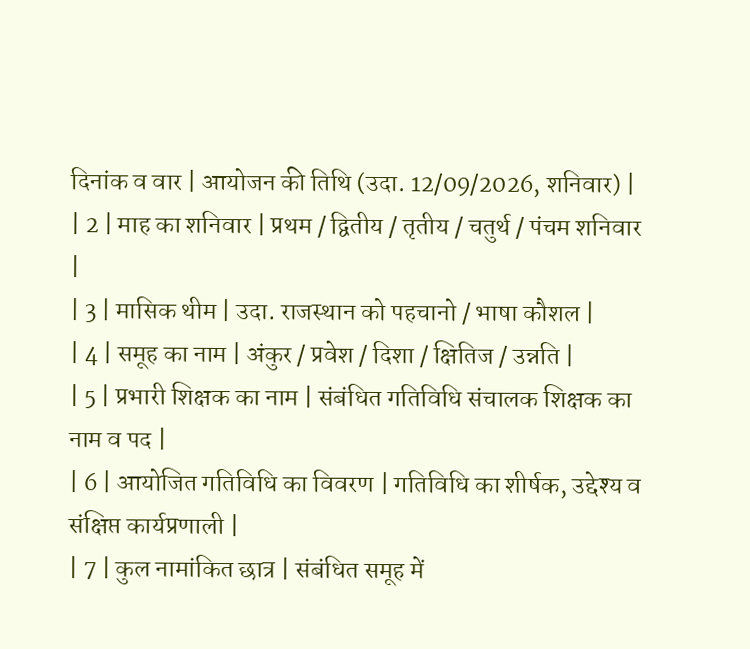दिनांक व वार | आयोजन की तिथि (उदा. 12/09/2026, शनिवार) |
| 2 | माह का शनिवार | प्रथम / द्वितीय / तृतीय / चतुर्थ / पंचम शनिवार |
| 3 | मासिक थीम | उदा. राजस्थान को पहचानो / भाषा कौशल |
| 4 | समूह का नाम | अंकुर / प्रवेश / दिशा / क्षितिज / उन्नति |
| 5 | प्रभारी शिक्षक का नाम | संबंधित गतिविधि संचालक शिक्षक का नाम व पद |
| 6 | आयोजित गतिविधि का विवरण | गतिविधि का शीर्षक, उद्देश्य व संक्षिप्त कार्यप्रणाली |
| 7 | कुल नामांकित छात्र | संबंधित समूह में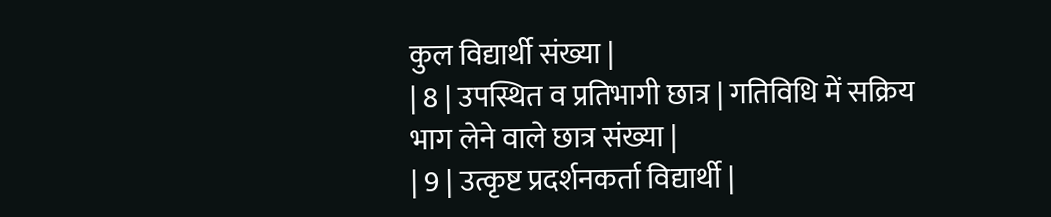कुल विद्यार्थी संख्या |
| 8 | उपस्थित व प्रतिभागी छात्र | गतिविधि में सक्रिय भाग लेने वाले छात्र संख्या |
| 9 | उत्कृष्ट प्रदर्शनकर्ता विद्यार्थी |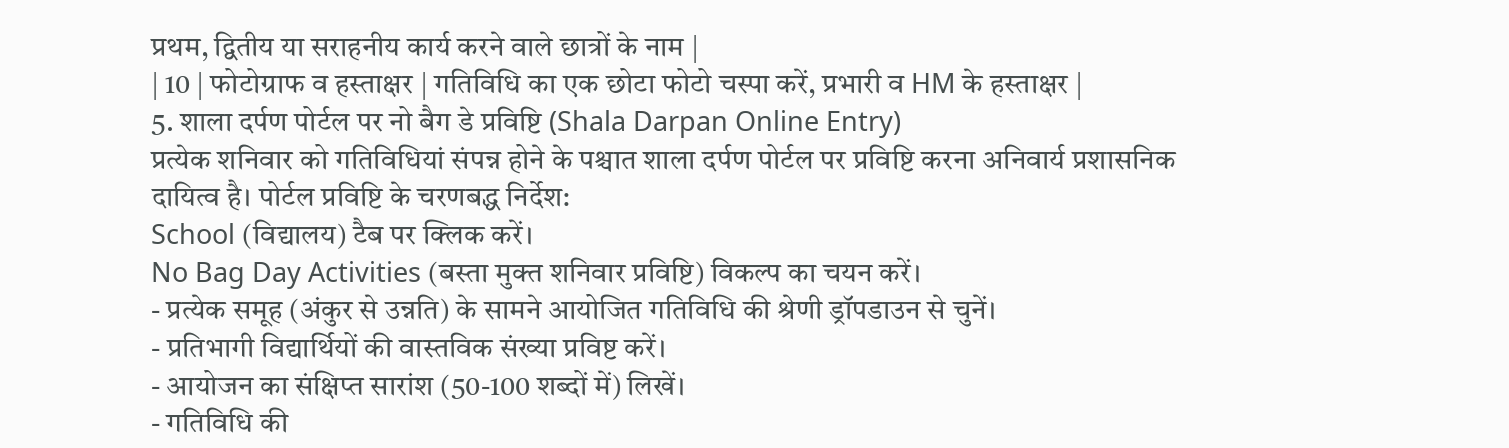प्रथम, द्वितीय या सराहनीय कार्य करने वाले छात्रों के नाम |
| 10 | फोटोग्राफ व हस्ताक्षर | गतिविधि का एक छोटा फोटो चस्पा करें, प्रभारी व HM के हस्ताक्षर |
5. शाला दर्पण पोर्टल पर नो बैग डे प्रविष्टि (Shala Darpan Online Entry)
प्रत्येक शनिवार को गतिविधियां संपन्न होने के पश्चात शाला दर्पण पोर्टल पर प्रविष्टि करना अनिवार्य प्रशासनिक दायित्व है। पोर्टल प्रविष्टि के चरणबद्ध निर्देश:
School (विद्यालय) टैब पर क्लिक करें।
No Bag Day Activities (बस्ता मुक्त शनिवार प्रविष्टि) विकल्प का चयन करें।
- प्रत्येक समूह (अंकुर से उन्नति) के सामने आयोजित गतिविधि की श्रेणी ड्रॉपडाउन से चुनें।
- प्रतिभागी विद्यार्थियों की वास्तविक संख्या प्रविष्ट करें।
- आयोजन का संक्षिप्त सारांश (50-100 शब्दों में) लिखें।
- गतिविधि की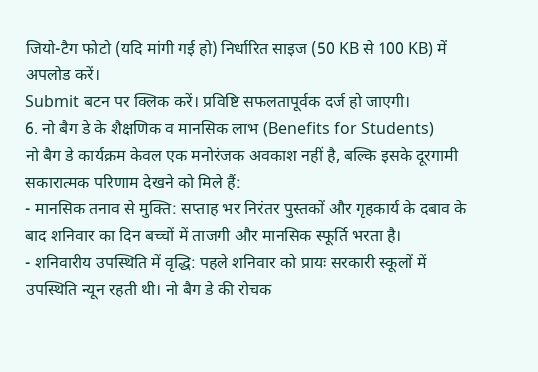जियो-टैग फोटो (यदि मांगी गई हो) निर्धारित साइज (50 KB से 100 KB) में अपलोड करें।
Submit बटन पर क्लिक करें। प्रविष्टि सफलतापूर्वक दर्ज हो जाएगी।
6. नो बैग डे के शैक्षणिक व मानसिक लाभ (Benefits for Students)
नो बैग डे कार्यक्रम केवल एक मनोरंजक अवकाश नहीं है, बल्कि इसके दूरगामी सकारात्मक परिणाम देखने को मिले हैं:
- मानसिक तनाव से मुक्ति: सप्ताह भर निरंतर पुस्तकों और गृहकार्य के दबाव के बाद शनिवार का दिन बच्चों में ताजगी और मानसिक स्फूर्ति भरता है।
- शनिवारीय उपस्थिति में वृद्धि: पहले शनिवार को प्रायः सरकारी स्कूलों में उपस्थिति न्यून रहती थी। नो बैग डे की रोचक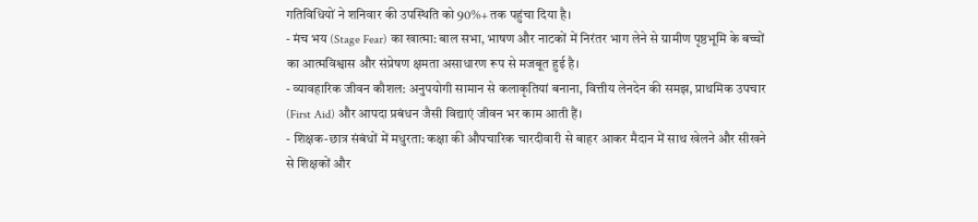गतिविधियों ने शनिवार की उपस्थिति को 90%+ तक पहुंचा दिया है।
- मंच भय (Stage Fear) का खात्मा: बाल सभा, भाषण और नाटकों में निरंतर भाग लेने से ग्रामीण पृष्ठभूमि के बच्चों का आत्मविश्वास और संप्रेषण क्षमता असाधारण रूप से मजबूत हुई है।
- व्यावहारिक जीवन कौशल: अनुपयोगी सामान से कलाकृतियां बनाना, वित्तीय लेनदेन की समझ, प्राथमिक उपचार (First Aid) और आपदा प्रबंधन जैसी विद्याएं जीवन भर काम आती हैं।
- शिक्षक-छात्र संबंधों में मधुरता: कक्षा की औपचारिक चारदीवारी से बाहर आकर मैदान में साथ खेलने और सीखने से शिक्षकों और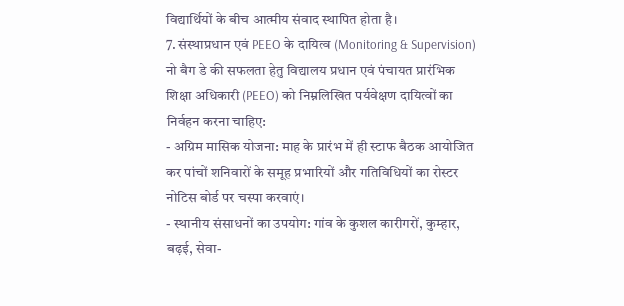विद्यार्थियों के बीच आत्मीय संवाद स्थापित होता है।
7. संस्थाप्रधान एवं PEEO के दायित्व (Monitoring & Supervision)
नो बैग डे की सफलता हेतु विद्यालय प्रधान एवं पंचायत प्रारंभिक शिक्षा अधिकारी (PEEO) को निम्नलिखित पर्यवेक्षण दायित्वों का निर्वहन करना चाहिए:
- अग्रिम मासिक योजना: माह के प्रारंभ में ही स्टाफ बैठक आयोजित कर पांचों शनिवारों के समूह प्रभारियों और गतिविधियों का रोस्टर नोटिस बोर्ड पर चस्पा करवाएं।
- स्थानीय संसाधनों का उपयोग: गांव के कुशल कारीगरों, कुम्हार, बढ़ई, सेवा-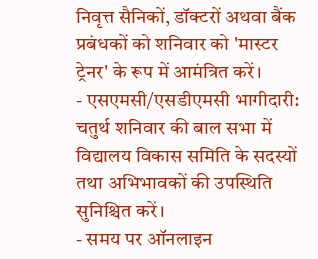निवृत्त सैनिकों, डॉक्टरों अथवा बैंक प्रबंधकों को शनिवार को 'मास्टर ट्रेनर' के रूप में आमंत्रित करें।
- एसएमसी/एसडीएमसी भागीदारी: चतुर्थ शनिवार की बाल सभा में विद्यालय विकास समिति के सदस्यों तथा अभिभावकों की उपस्थिति सुनिश्चित करें।
- समय पर ऑनलाइन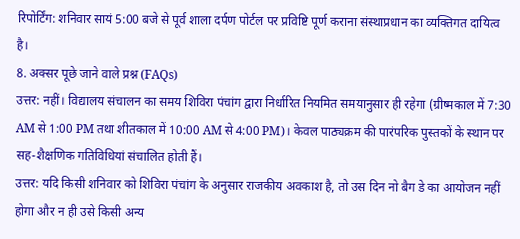रिपोर्टिंग: शनिवार सायं 5:00 बजे से पूर्व शाला दर्पण पोर्टल पर प्रविष्टि पूर्ण कराना संस्थाप्रधान का व्यक्तिगत दायित्व है।
8. अक्सर पूछे जाने वाले प्रश्न (FAQs)
उत्तर: नहीं। विद्यालय संचालन का समय शिविरा पंचांग द्वारा निर्धारित नियमित समयानुसार ही रहेगा (ग्रीष्मकाल में 7:30 AM से 1:00 PM तथा शीतकाल में 10:00 AM से 4:00 PM)। केवल पाठ्यक्रम की पारंपरिक पुस्तकों के स्थान पर सह-शैक्षणिक गतिविधियां संचालित होती हैं।
उत्तर: यदि किसी शनिवार को शिविरा पंचांग के अनुसार राजकीय अवकाश है, तो उस दिन नो बैग डे का आयोजन नहीं होगा और न ही उसे किसी अन्य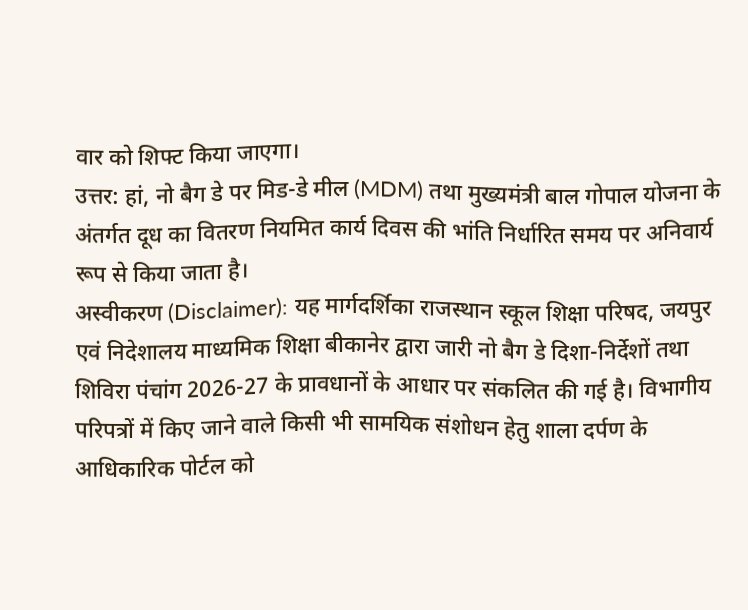वार को शिफ्ट किया जाएगा।
उत्तर: हां, नो बैग डे पर मिड-डे मील (MDM) तथा मुख्यमंत्री बाल गोपाल योजना के अंतर्गत दूध का वितरण नियमित कार्य दिवस की भांति निर्धारित समय पर अनिवार्य रूप से किया जाता है।
अस्वीकरण (Disclaimer): यह मार्गदर्शिका राजस्थान स्कूल शिक्षा परिषद, जयपुर एवं निदेशालय माध्यमिक शिक्षा बीकानेर द्वारा जारी नो बैग डे दिशा-निर्देशों तथा शिविरा पंचांग 2026-27 के प्रावधानों के आधार पर संकलित की गई है। विभागीय परिपत्रों में किए जाने वाले किसी भी सामयिक संशोधन हेतु शाला दर्पण के आधिकारिक पोर्टल को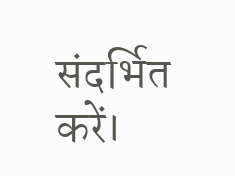संदर्भित करें।